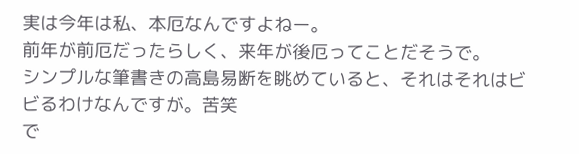実は今年は私、本厄なんですよねー。
前年が前厄だったらしく、来年が後厄ってことだそうで。
シンプルな筆書きの高島易断を眺めていると、それはそれはビビるわけなんですが。苦笑
で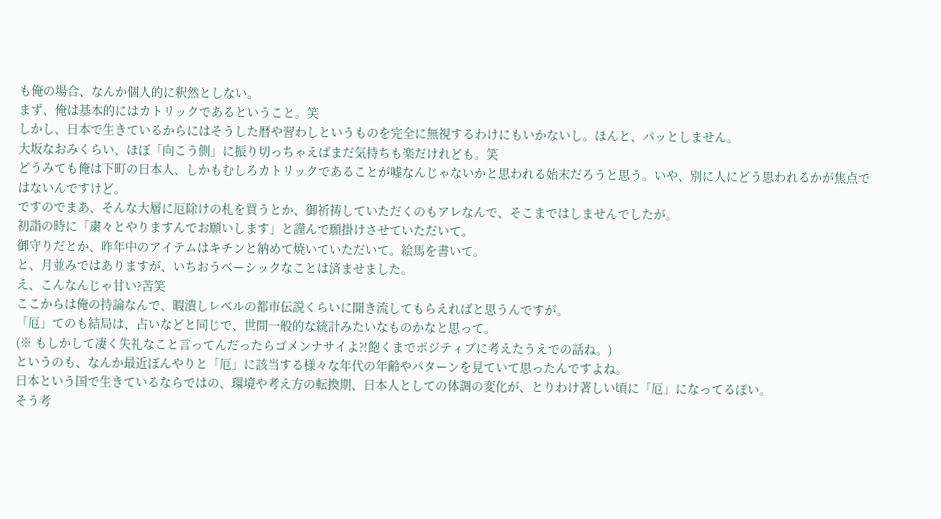も俺の場合、なんか個人的に釈然としない。
まず、俺は基本的にはカトリックであるということ。笑
しかし、日本で生きているからにはそうした暦や習わしというものを完全に無視するわけにもいかないし。ほんと、パッとしません。
大坂なおみくらい、ほぼ「向こう側」に振り切っちゃえばまだ気持ちも楽だけれども。笑
どうみても俺は下町の日本人、しかもむしろカトリックであることが嘘なんじゃないかと思われる始末だろうと思う。いや、別に人にどう思われるかが焦点ではないんですけど。
ですのでまあ、そんな大層に厄除けの札を買うとか、御祈祷していただくのもアレなんで、そこまではしませんでしたが。
初詣の時に「粛々とやりますんでお願いします」と謹んで願掛けさせていただいて。
御守りだとか、昨年中のアイテムはキチンと納めて焼いていただいて。絵馬を書いて。
と、月並みではありますが、いちおうベーシックなことは済ませました。
え、こんなんじゃ甘い?苦笑
ここからは俺の持論なんで、暇潰しレベルの都市伝説くらいに聞き流してもらえればと思うんですが。
「厄」てのも結局は、占いなどと同じで、世間一般的な統計みたいなものかなと思って。
(※ もしかして凄く失礼なこと言ってんだったらゴメンナサイよ?!飽くまでポジティブに考えたうえでの話ね。)
というのも、なんか最近ぼんやりと「厄」に該当する様々な年代の年齢やパターンを見ていて思ったんですよね。
日本という国で生きているならではの、環境や考え方の転換期、日本人としての体調の変化が、とりわけ著しい頃に「厄」になってるぽい。
そう考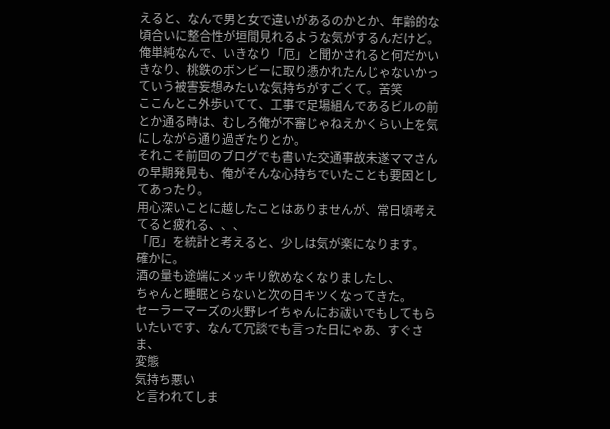えると、なんで男と女で違いがあるのかとか、年齢的な頃合いに整合性が垣間見れるような気がするんだけど。
俺単純なんで、いきなり「厄」と聞かされると何だかいきなり、桃鉄のボンビーに取り憑かれたんじゃないかっていう被害妄想みたいな気持ちがすごくて。苦笑
ここんとこ外歩いてて、工事で足場組んであるビルの前とか通る時は、むしろ俺が不審じゃねえかくらい上を気にしながら通り過ぎたりとか。
それこそ前回のブログでも書いた交通事故未遂ママさんの早期発見も、俺がそんな心持ちでいたことも要因としてあったり。
用心深いことに越したことはありませんが、常日頃考えてると疲れる、、、
「厄」を統計と考えると、少しは気が楽になります。
確かに。
酒の量も途端にメッキリ飲めなくなりましたし、
ちゃんと睡眠とらないと次の日キツくなってきた。
セーラーマーズの火野レイちゃんにお祓いでもしてもらいたいです、なんて冗談でも言った日にゃあ、すぐさま、
変態
気持ち悪い
と言われてしま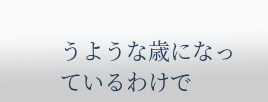うような歳になっているわけで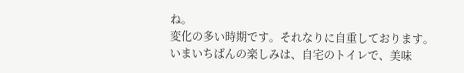ね。
変化の多い時期です。それなりに自重しております。
いまいちばんの楽しみは、自宅のトイレで、美味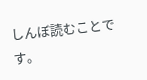しんぼ読むことです。